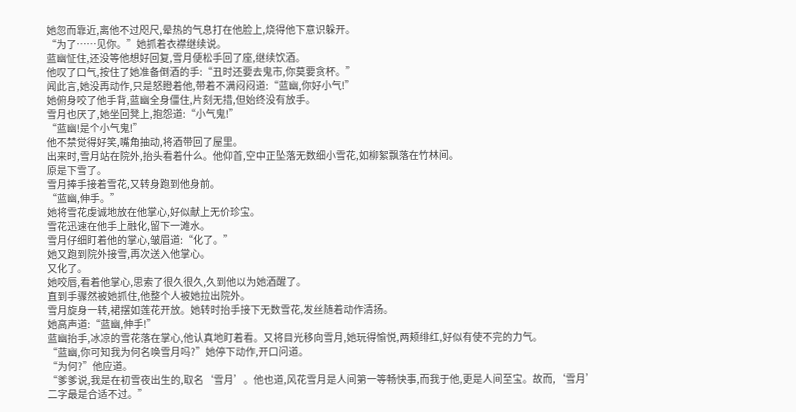她忽而靠近,离他不过咫尺,晕热的气息打在他脸上,烧得他下意识躲开。
“为了……见你。”她抓着衣襟继续说。
蓝幽怔住,还没等他想好回复,雪月便松手回了座,继续饮酒。
他叹了口气,按住了她准备倒酒的手:“丑时还要去鬼市,你莫要贪杯。”
闻此言,她没再动作,只是怒瞪着他,带着不满闷闷道:“蓝幽,你好小气!”
她俯身咬了他手背,蓝幽全身僵住,片刻无措,但始终没有放手。
雪月也厌了,她坐回凳上,抱怨道:“小气鬼!”
“蓝幽!是个小气鬼!”
他不禁觉得好笑,嘴角抽动,将酒带回了屋里。
出来时,雪月站在院外,抬头看着什么。他仰首,空中正坠落无数细小雪花,如柳絮飘落在竹林间。
原是下雪了。
雪月捧手接着雪花,又转身跑到他身前。
“蓝幽,伸手。”
她将雪花虔诚地放在他掌心,好似献上无价珍宝。
雪花迅速在他手上融化,留下一滩水。
雪月仔细盯着他的掌心,皱眉道:“化了。”
她又跑到院外接雪,再次送入他掌心。
又化了。
她咬唇,看着他掌心,思索了很久很久,久到他以为她酒醒了。
直到手骤然被她抓住,他整个人被她拉出院外。
雪月旋身一转,裙摆如莲花开放。她转时抬手接下无数雪花,发丝随着动作清扬。
她高声道:“蓝幽,伸手!”
蓝幽抬手,冰凉的雪花落在掌心,他认真地盯着看。又将目光移向雪月,她玩得愉悦,两颊绯红,好似有使不完的力气。
“蓝幽,你可知我为何名唤雪月吗?”她停下动作,开口问道。
“为何?”他应道。
“爹爹说,我是在初雪夜出生的,取名‘雪月’。他也道,风花雪月是人间第一等畅快事,而我于他,更是人间至宝。故而,‘雪月’二字最是合适不过。”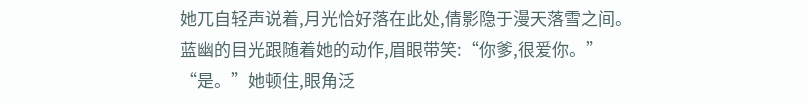她兀自轻声说着,月光恰好落在此处,倩影隐于漫天落雪之间。
蓝幽的目光跟随着她的动作,眉眼带笑:“你爹,很爱你。”
“是。”她顿住,眼角泛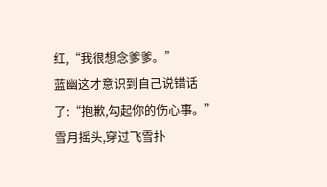红,“我很想念爹爹。”
蓝幽这才意识到自己说错话了:“抱歉,勾起你的伤心事。”
雪月摇头,穿过飞雪扑